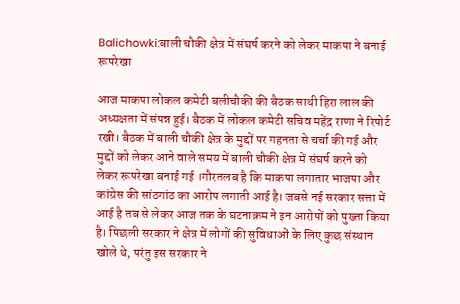Balichowki:बाली चौकी क्षेत्र में संघर्ष करने को लेकर माकपा ने बनाई रूपरेखा

आज माकपा लोकल कमेटी बलीचौकी की बैठक साथी हिरा लाल की अध्यक्षता में संपन्न हुई। बैठक में लोकल कमेटी सचिव महेंद्र राणा ने रिपोर्ट रखी। बैठक में बाली चौकी क्षेत्र के मुद्दों पर गहनता से चर्चा की गई और मुद्दों को लेकर आने वाले समय में बाली चौकी क्षेत्र में संघर्ष करने को लेकर रूपरेखा बनाई गई ।गौरतलब है कि माकपा लगातार भाजपा और कांग्रेस की सांठगांठ का आरोप लगाती आई है। जबसे नई सरकार सत्ता में आई है तब से लेकर आज तक के घटनाक्रम ने इन आरोपों को पुख्ता किया है। पिछली सरकार ने क्षेत्र में लोगों की सुविधाओं के लिए कुछ संस्थान खोले थे, परंतु इस सरकार ने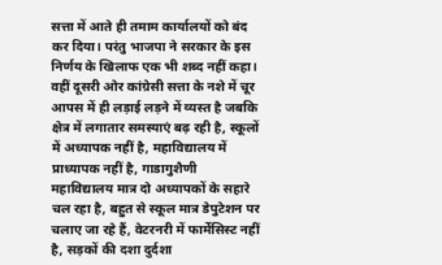सत्ता में आते ही तमाम कार्यालयों को बंद कर दिया। परंतु भाजपा ने सरकार के इस निर्णय के खिलाफ एक भी शब्द नहीं कहा। वहीं दूसरी ओर कांग्रेसी सत्ता के नशे में चूर आपस में ही लड़ाई लड़ने में व्यस्त है जबकि क्षेत्र में लगातार समस्याएं बढ़ रही है, स्कूलों में अध्यापक नहीं है, महाविद्यालय में प्राध्यापक नहीं है, गाडागुशैणी महाविद्यालय मात्र दो अध्यापकों के सहारे चल रहा है, बहुत से स्कूल मात्र डेपुटेशन पर चलाए जा रहे हैं, वेटरनरी में फार्मेसिस्ट नहीं है, सड़कों की दशा दुर्दशा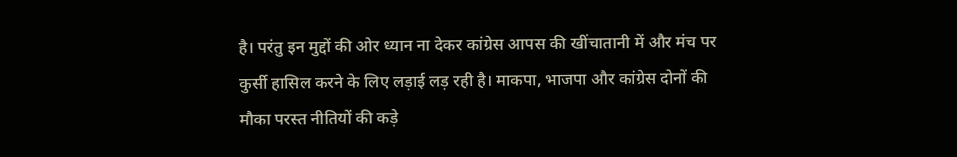है। परंतु इन मुद्दों की ओर ध्यान ना देकर कांग्रेस आपस की खींचातानी में और मंच पर कुर्सी हासिल करने के लिए लड़ाई लड़ रही है। माकपा, भाजपा और कांग्रेस दोनों की मौका परस्त नीतियों की कड़े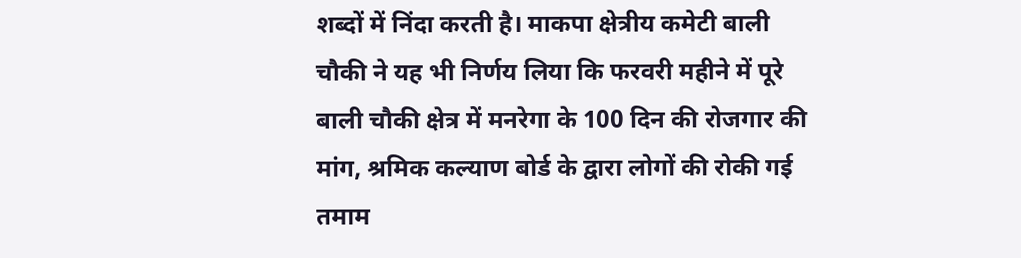शब्दों में निंदा करती है। माकपा क्षेत्रीय कमेटी बाली चौकी ने यह भी निर्णय लिया कि फरवरी महीने में पूरे बाली चौकी क्षेत्र में मनरेगा के 100 दिन की रोजगार की मांग, श्रमिक कल्याण बोर्ड के द्वारा लोगों की रोकी गई तमाम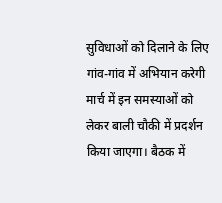सुविधाओं को दिलाने के लिए गांव-गांव में अभियान करेगी मार्च में इन समस्याओं को लेकर बाली चौकी में प्रदर्शन किया जाएगा। बैठक में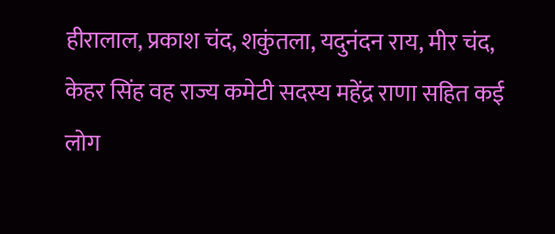हीरालाल, प्रकाश चंद, शकुंतला, यदुनंदन राय, मीर चंद, केहर सिंह वह राज्य कमेटी सदस्य महेंद्र राणा सहित कई लोग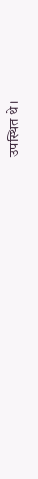उपस्थित थे।